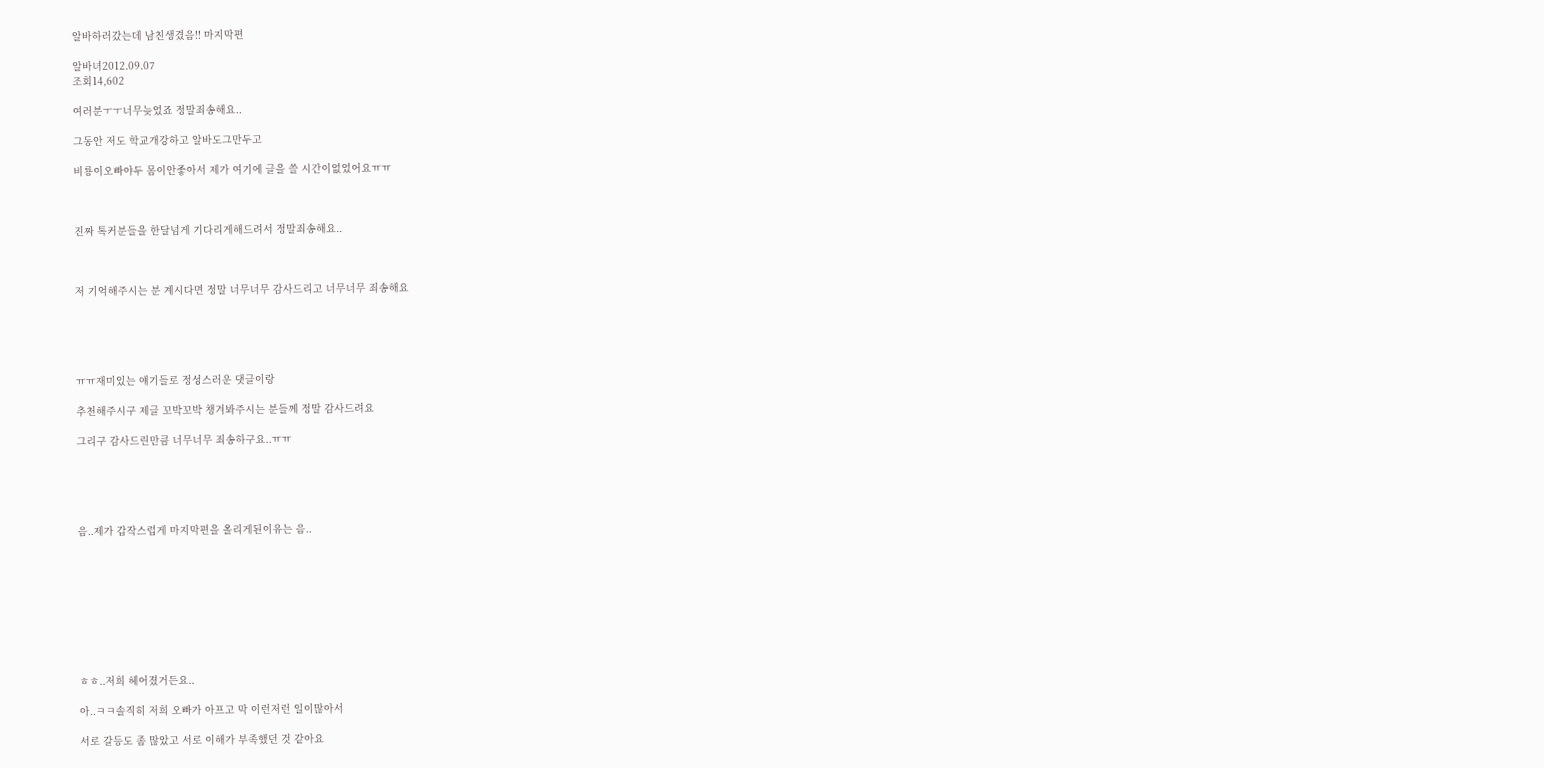알바하러갔는데 남친생겼음!! 마지막편

알바녀2012.09.07
조회14,602

여러분ㅜㅜ너무늦었죠 정말죄송해요..

그동안 저도 학교개강하고 알바도그만두고

비룡이오빠야두 몸이안좋아서 제가 여기에 글을 쓸 시간이없었어요ㅠㅠ



진짜 톡커분들을 한달넘게 기다리게해드려서 정말죄송해요..



저 기억해주시는 분 계시다면 정말 너무너무 감사드리고 너무너무 죄송해요





ㅠㅠ재미있는 얘기들로 정성스러운 댓글이랑

추천해주시구 제글 꼬박꼬박 챙겨봐주시는 분들께 정말 감사드려요

그리구 감사드린만큼 너무너무 죄송하구요..ㅠㅠ





음..제가 갑작스럽게 마지막편을 올리게된이유는 음..









ㅎㅎ..저희 헤어졌거든요..

아..ㅋㅋ솔직히 저희 오빠가 아프고 막 이런저런 일이많아서

서로 갈등도 좀 많았고 서로 이해가 부족했던 것 같아요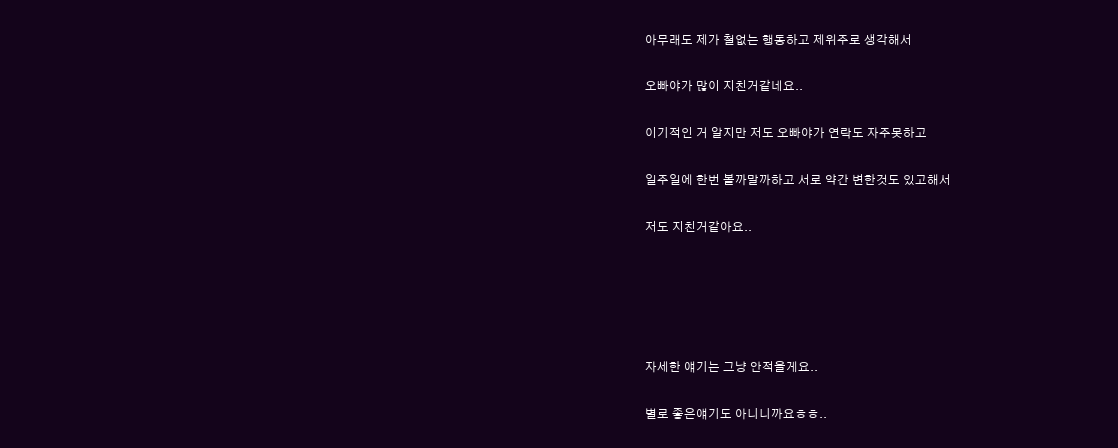아무래도 제가 철없는 행동하고 제위주로 생각해서

오빠야가 많이 지친거같네요..

이기적인 거 알지만 저도 오빠야가 연락도 자주못하고

일주일에 한번 볼까말까하고 서로 약간 변한것도 있고해서

저도 지친거같아요..





자세한 얘기는 그냥 안적을게요..

별로 좋은얘기도 아니니까요ㅎㅎ..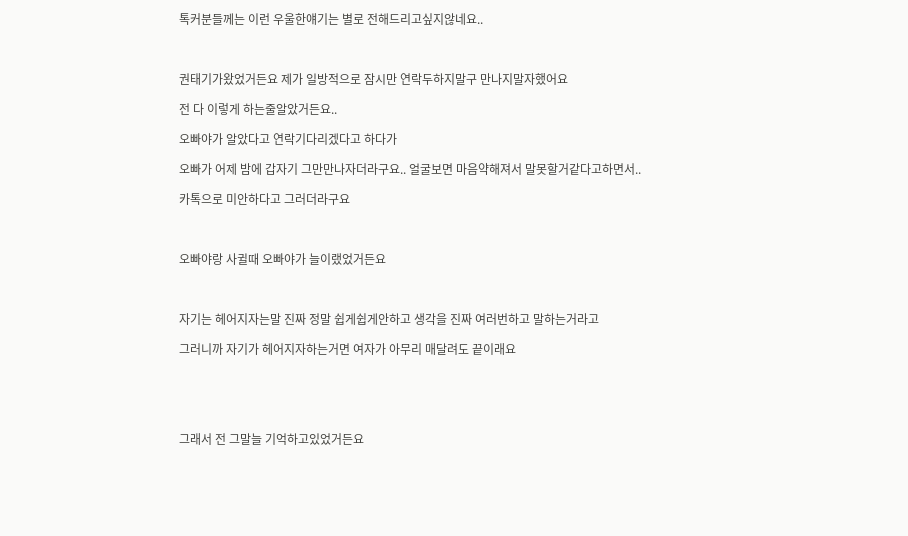톡커분들께는 이런 우울한얘기는 별로 전해드리고싶지않네요..



권태기가왔었거든요 제가 일방적으로 잠시만 연락두하지말구 만나지말자했어요

전 다 이렇게 하는줄알았거든요..

오빠야가 알았다고 연락기다리겠다고 하다가

오빠가 어제 밤에 갑자기 그만만나자더라구요.. 얼굴보면 마음약해져서 말못할거같다고하면서..

카톡으로 미안하다고 그러더라구요



오빠야랑 사귈때 오빠야가 늘이랬었거든요



자기는 헤어지자는말 진짜 정말 쉽게쉽게안하고 생각을 진짜 여러번하고 말하는거라고

그러니까 자기가 헤어지자하는거면 여자가 아무리 매달려도 끝이래요





그래서 전 그말늘 기억하고있었거든요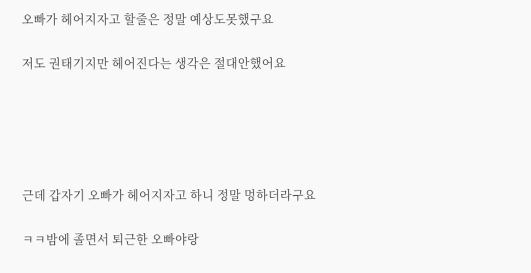오빠가 헤어지자고 할줄은 정말 예상도못했구요

저도 권태기지만 헤어진다는 생각은 절대안했어요





근데 갑자기 오빠가 헤어지자고 하니 정말 멍하더라구요

ㅋㅋ밤에 졸면서 퇴근한 오빠야랑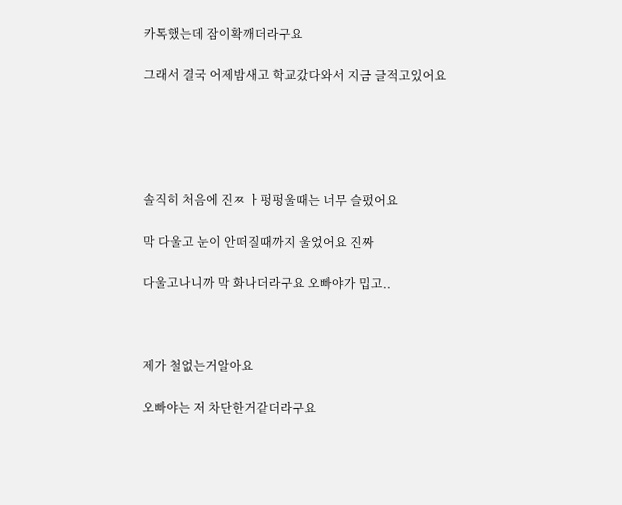카톡했는데 잠이확깨더라구요

그래서 결국 어제밤새고 학교갔다와서 지금 글적고있어요





솔직히 처음에 진ㅉ ㅏ펑펑울때는 너무 슬펐어요

막 다울고 눈이 안떠질때까지 울었어요 진짜

다울고나니까 막 화나더라구요 오빠야가 밉고..



제가 철없는거알아요

오빠야는 저 차단한거같더라구요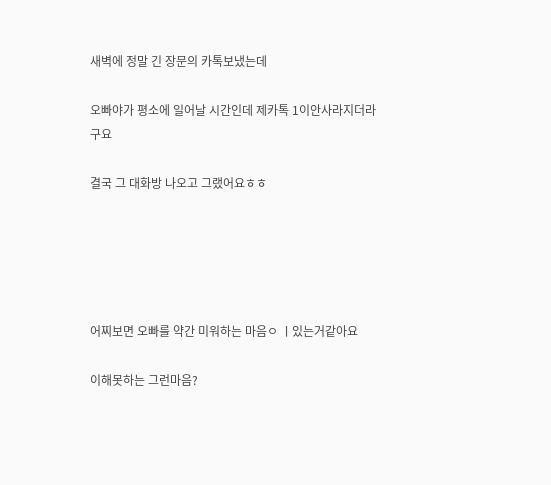새벽에 정말 긴 장문의 카톡보냈는데

오빠야가 평소에 일어날 시간인데 제카톡 1이안사라지더라구요

결국 그 대화방 나오고 그랬어요ㅎㅎ





어찌보면 오빠를 약간 미워하는 마음ㅇ ㅣ있는거같아요

이해못하는 그런마음?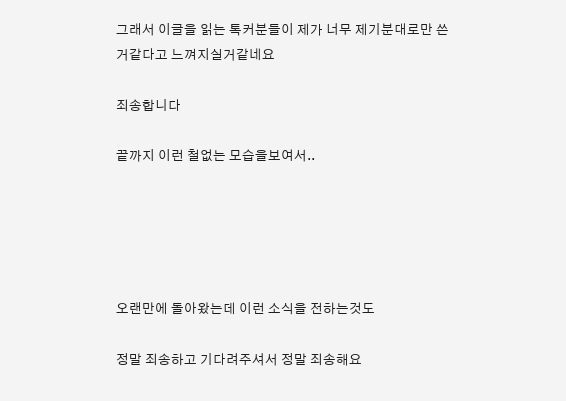그래서 이글을 읽는 톡커분들이 제가 너무 제기분대로만 쓴거같다고 느껴지실거같네요

죄송합니다

끝까지 이런 철없는 모습을보여서..





오랜만에 돌아왔는데 이런 소식을 전하는것도

정말 죄송하고 기다려주셔서 정말 죄송해요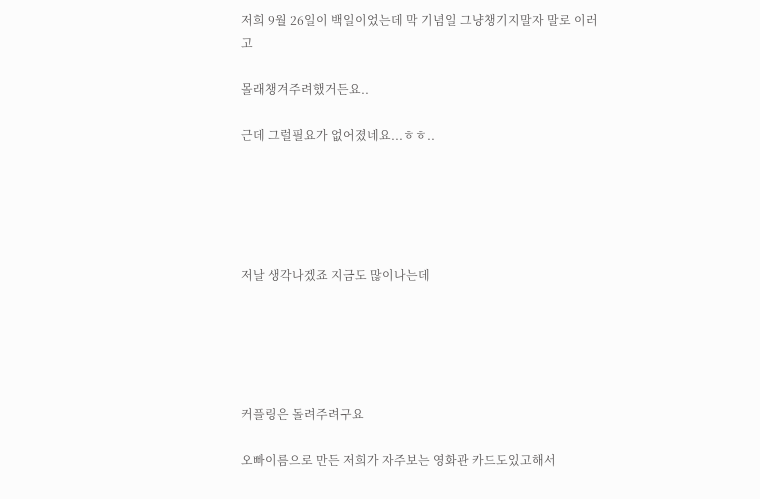저희 9월 26일이 백일이었는데 막 기념일 그냥챙기지말자 말로 이러고

몰래챙겨주려했거든요..

근데 그럴필요가 없어졌네요...ㅎㅎ..





저날 생각나겠죠 지금도 많이나는데





커플링은 돌려주려구요

오빠이름으로 만든 저희가 자주보는 영화관 카드도있고해서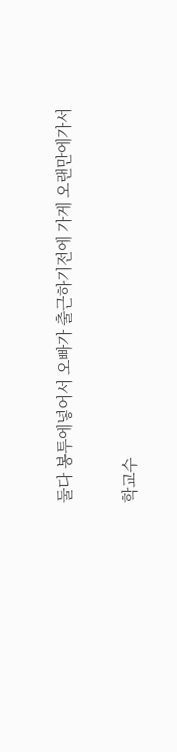둘다 봉투에넣어서 오빠가 출근하기전에 가게 오랜만에가서

학교수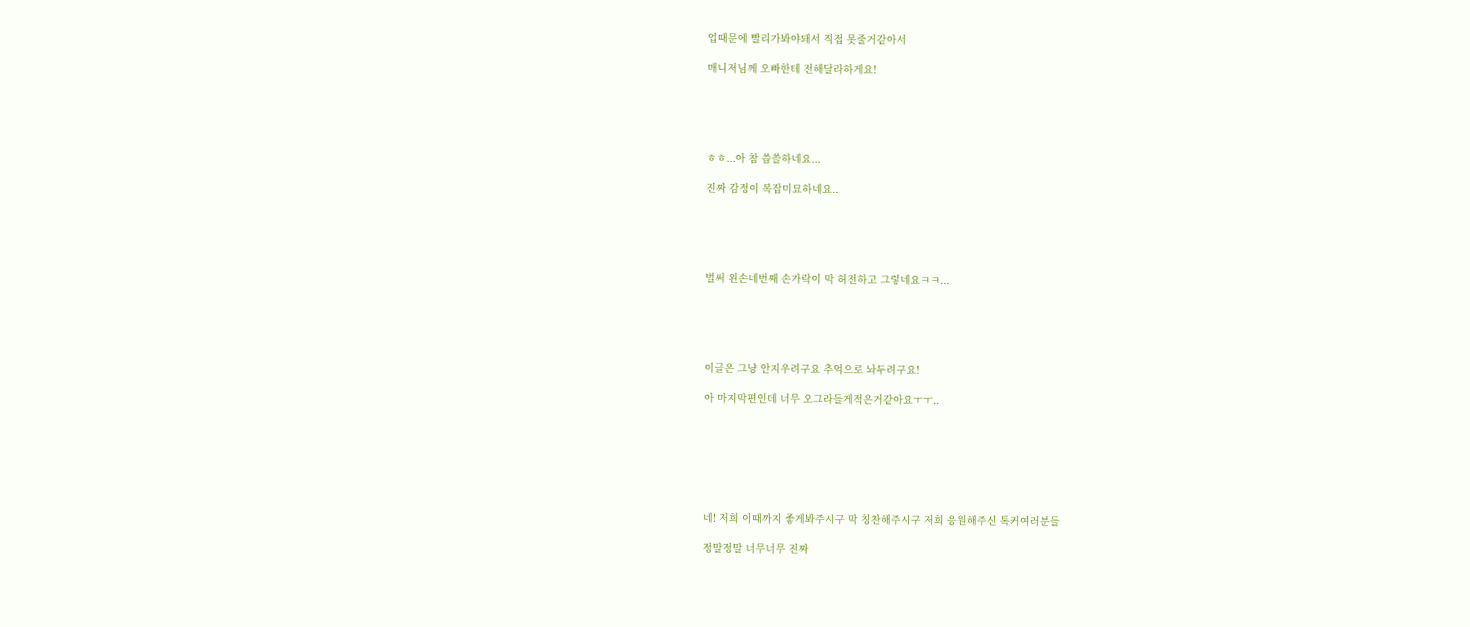업때문에 빨리가봐야돼서 직접 못줄거같아서

매니저님께 오빠한테 전해달라하게요!





ㅎㅎ...아 참 씁쓸하네요...

진짜 감정이 복잡미묘하네요..





벌써 왼손네번째 손가락이 막 허전하고 그렇네요ㅋㅋ...





이글은 그냥 안지우려구요 추억으로 놔두려구요!

아 마지막편인데 너무 오그라들게적은거같아요ㅜㅜ..







네! 저희 이때까지 좋게봐주시구 막 칭찬해주시구 저희 응원해주신 톡커여러분들

정말정말 너무너무 진짜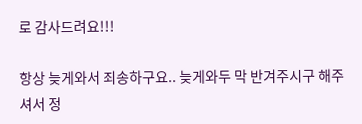로 감사드려요!!!

항상 늦게와서 죄송하구요.. 늦게와두 막 반겨주시구 해주셔서 정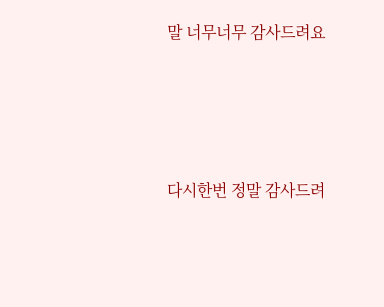말 너무너무 감사드려요





다시한번 정말 감사드려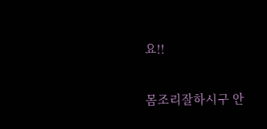요!!

몸조리잘하시구 안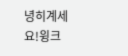녕히계세요!윙크